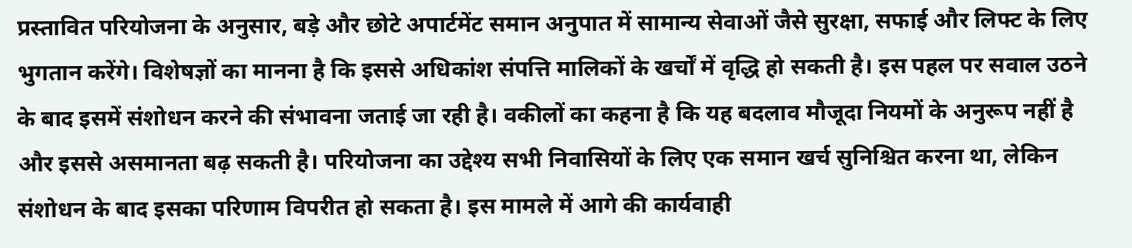प्रस्तावित परियोजना के अनुसार, बड़े और छोटे अपार्टमेंट समान अनुपात में सामान्य सेवाओं जैसे सुरक्षा, सफाई और लिफ्ट के लिए भुगतान करेंगे। विशेषज्ञों का मानना है कि इससे अधिकांश संपत्ति मालिकों के खर्चों में वृद्धि हो सकती है। इस पहल पर सवाल उठने के बाद इसमें संशोधन करने की संभावना जताई जा रही है। वकीलों का कहना है कि यह बदलाव मौजूदा नियमों के अनुरूप नहीं है और इससे असमानता बढ़ सकती है। परियोजना का उद्देश्य सभी निवासियों के लिए एक समान खर्च सुनिश्चित करना था, लेकिन संशोधन के बाद इसका परिणाम विपरीत हो सकता है। इस मामले में आगे की कार्यवाही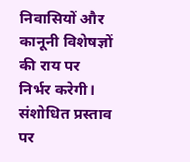निवासियों और कानूनी विशेषज्ञों की राय पर निर्भर करेगी। संशोधित प्रस्ताव पर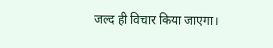जल्द ही विचार किया जाएगा।